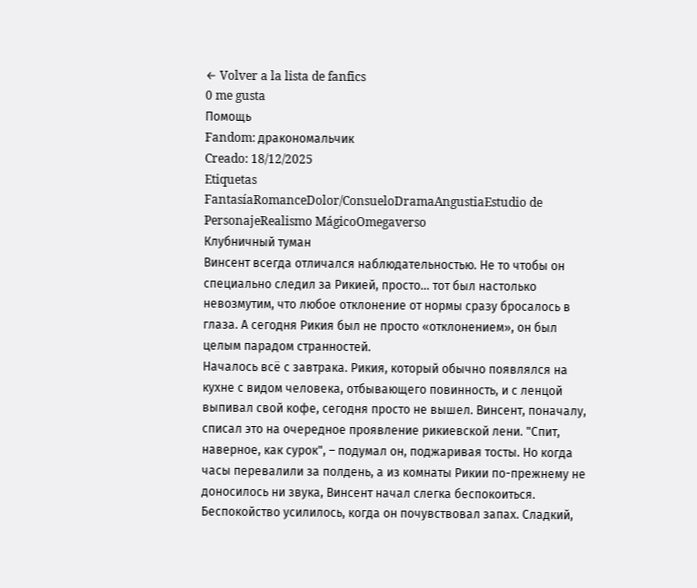← Volver a la lista de fanfics
0 me gusta
Помощь
Fandom: дракономальчик
Creado: 18/12/2025
Etiquetas
FantasíaRomanceDolor/ConsueloDramaAngustiaEstudio de PersonajeRealismo MágicoOmegaverso
Клубничный туман
Винсент всегда отличался наблюдательностью. Не то чтобы он специально следил за Рикией, просто… тот был настолько невозмутим, что любое отклонение от нормы сразу бросалось в глаза. А сегодня Рикия был не просто «отклонением», он был целым парадом странностей.
Началось всё с завтрака. Рикия, который обычно появлялся на кухне с видом человека, отбывающего повинность, и с ленцой выпивал свой кофе, сегодня просто не вышел. Винсент, поначалу, списал это на очередное проявление рикиевской лени. "Спит, наверное, как сурок", – подумал он, поджаривая тосты. Но когда часы перевалили за полдень, а из комнаты Рикии по-прежнему не доносилось ни звука, Винсент начал слегка беспокоиться.
Беспокойство усилилось, когда он почувствовал запах. Сладкий,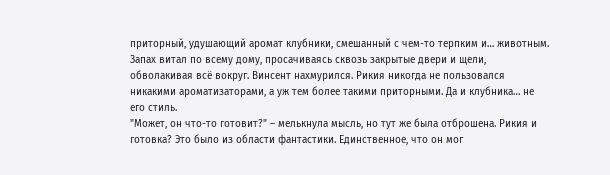приторный, удушающий аромат клубники, смешанный с чем-то терпким и… животным. Запах витал по всему дому, просачиваясь сквозь закрытые двери и щели, обволакивая всё вокруг. Винсент нахмурился. Рикия никогда не пользовался никакими ароматизаторами, а уж тем более такими приторными. Да и клубника… не его стиль.
"Может, он что-то готовит?" – мелькнула мысль, но тут же была отброшена. Рикия и готовка? Это было из области фантастики. Единственное, что он мог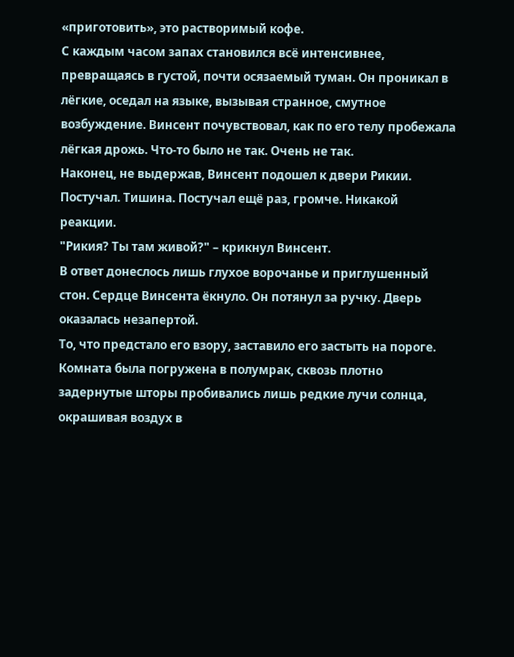«приготовить», это растворимый кофе.
С каждым часом запах становился всё интенсивнее, превращаясь в густой, почти осязаемый туман. Он проникал в лёгкие, оседал на языке, вызывая странное, смутное возбуждение. Винсент почувствовал, как по его телу пробежала лёгкая дрожь. Что-то было не так. Очень не так.
Наконец, не выдержав, Винсент подошел к двери Рикии. Постучал. Тишина. Постучал ещё раз, громче. Никакой реакции.
"Рикия? Ты там живой?" – крикнул Винсент.
В ответ донеслось лишь глухое ворочанье и приглушенный стон. Сердце Винсента ёкнуло. Он потянул за ручку. Дверь оказалась незапертой.
То, что предстало его взору, заставило его застыть на пороге. Комната была погружена в полумрак, сквозь плотно задернутые шторы пробивались лишь редкие лучи солнца, окрашивая воздух в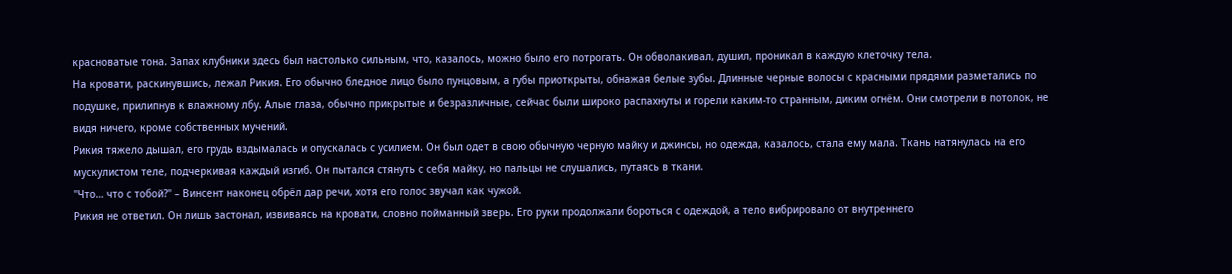красноватые тона. Запах клубники здесь был настолько сильным, что, казалось, можно было его потрогать. Он обволакивал, душил, проникал в каждую клеточку тела.
На кровати, раскинувшись, лежал Рикия. Его обычно бледное лицо было пунцовым, а губы приоткрыты, обнажая белые зубы. Длинные черные волосы с красными прядями разметались по подушке, прилипнув к влажному лбу. Алые глаза, обычно прикрытые и безразличные, сейчас были широко распахнуты и горели каким-то странным, диким огнём. Они смотрели в потолок, не видя ничего, кроме собственных мучений.
Рикия тяжело дышал, его грудь вздымалась и опускалась с усилием. Он был одет в свою обычную черную майку и джинсы, но одежда, казалось, стала ему мала. Ткань натянулась на его мускулистом теле, подчеркивая каждый изгиб. Он пытался стянуть с себя майку, но пальцы не слушались, путаясь в ткани.
"Что… что с тобой?" – Винсент наконец обрёл дар речи, хотя его голос звучал как чужой.
Рикия не ответил. Он лишь застонал, извиваясь на кровати, словно пойманный зверь. Его руки продолжали бороться с одеждой, а тело вибрировало от внутреннего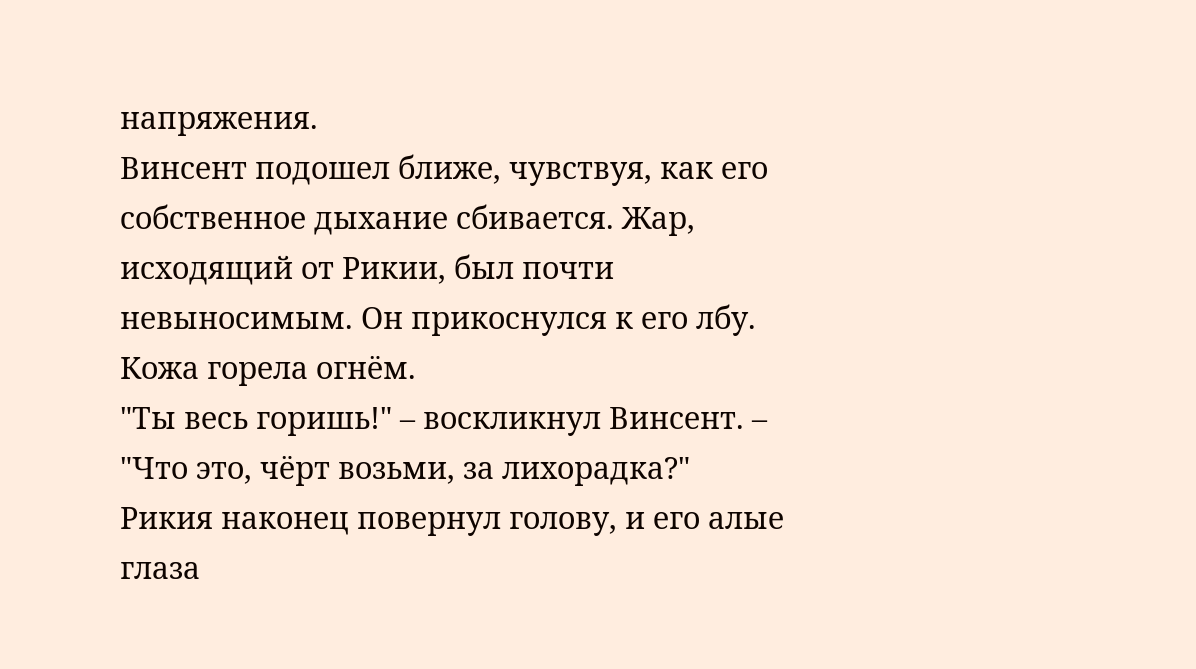напряжения.
Винсент подошел ближе, чувствуя, как его собственное дыхание сбивается. Жар, исходящий от Рикии, был почти невыносимым. Он прикоснулся к его лбу. Кожа горела огнём.
"Ты весь горишь!" – воскликнул Винсент. – "Что это, чёрт возьми, за лихорадка?"
Рикия наконец повернул голову, и его алые глаза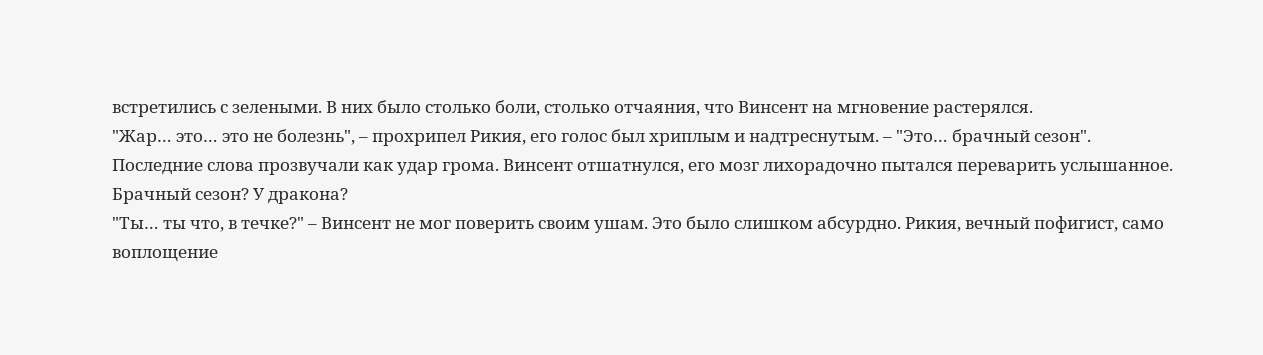встретились с зелеными. В них было столько боли, столько отчаяния, что Винсент на мгновение растерялся.
"Жар… это… это не болезнь", – прохрипел Рикия, его голос был хриплым и надтреснутым. – "Это… брачный сезон".
Последние слова прозвучали как удар грома. Винсент отшатнулся, его мозг лихорадочно пытался переварить услышанное. Брачный сезон? У дракона?
"Ты… ты что, в течке?" – Винсент не мог поверить своим ушам. Это было слишком абсурдно. Рикия, вечный пофигист, само воплощение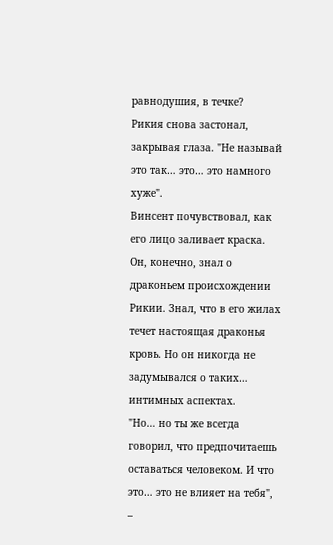равнодушия, в течке?
Рикия снова застонал, закрывая глаза. "Не называй это так… это… это намного хуже".
Винсент почувствовал, как его лицо заливает краска. Он, конечно, знал о драконьем происхождении Рикии. Знал, что в его жилах течет настоящая драконья кровь. Но он никогда не задумывался о таких… интимных аспектах.
"Но… но ты же всегда говорил, что предпочитаешь оставаться человеком. И что это… это не влияет на тебя", –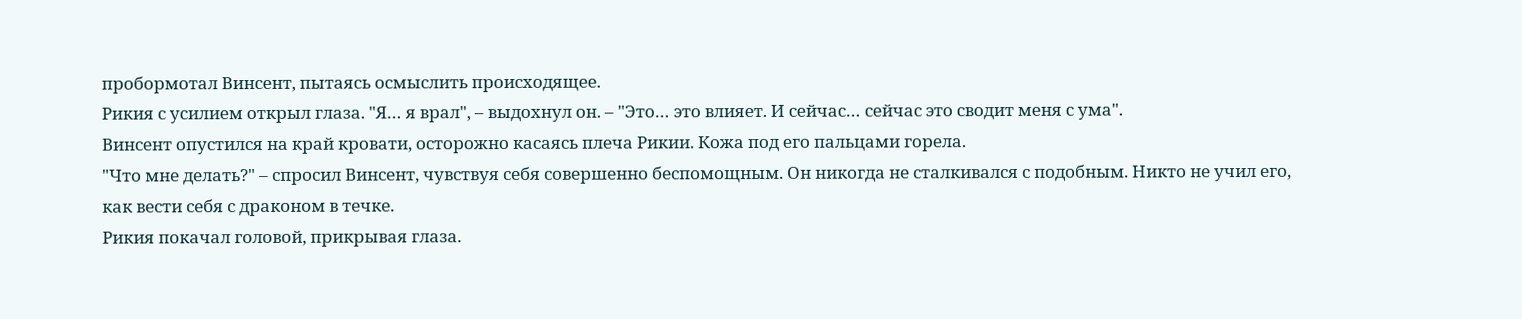пробормотал Винсент, пытаясь осмыслить происходящее.
Рикия с усилием открыл глаза. "Я… я врал", – выдохнул он. – "Это… это влияет. И сейчас… сейчас это сводит меня с ума".
Винсент опустился на край кровати, осторожно касаясь плеча Рикии. Кожа под его пальцами горела.
"Что мне делать?" – спросил Винсент, чувствуя себя совершенно беспомощным. Он никогда не сталкивался с подобным. Никто не учил его, как вести себя с драконом в течке.
Рикия покачал головой, прикрывая глаза.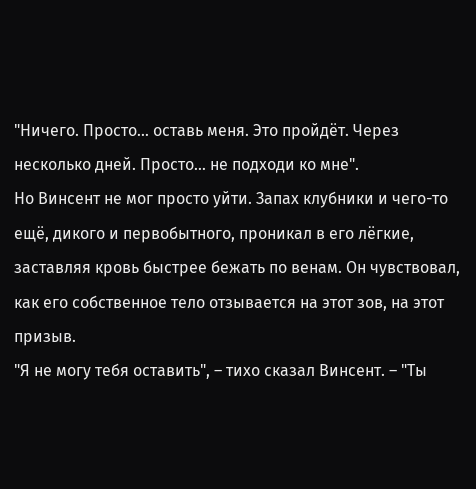"Ничего. Просто… оставь меня. Это пройдёт. Через несколько дней. Просто… не подходи ко мне".
Но Винсент не мог просто уйти. Запах клубники и чего-то ещё, дикого и первобытного, проникал в его лёгкие, заставляя кровь быстрее бежать по венам. Он чувствовал, как его собственное тело отзывается на этот зов, на этот призыв.
"Я не могу тебя оставить", – тихо сказал Винсент. – "Ты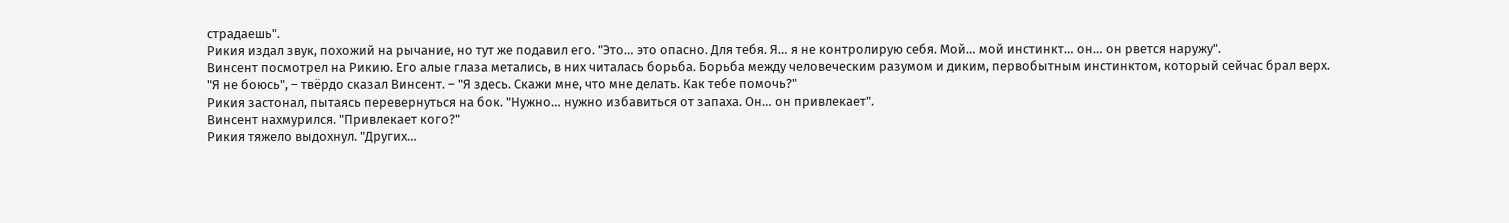страдаешь".
Рикия издал звук, похожий на рычание, но тут же подавил его. "Это… это опасно. Для тебя. Я… я не контролирую себя. Мой… мой инстинкт… он… он рвется наружу".
Винсент посмотрел на Рикию. Его алые глаза метались, в них читалась борьба. Борьба между человеческим разумом и диким, первобытным инстинктом, который сейчас брал верх.
"Я не боюсь", – твёрдо сказал Винсент. – "Я здесь. Скажи мне, что мне делать. Как тебе помочь?"
Рикия застонал, пытаясь перевернуться на бок. "Нужно… нужно избавиться от запаха. Он… он привлекает".
Винсент нахмурился. "Привлекает кого?"
Рикия тяжело выдохнул. "Других…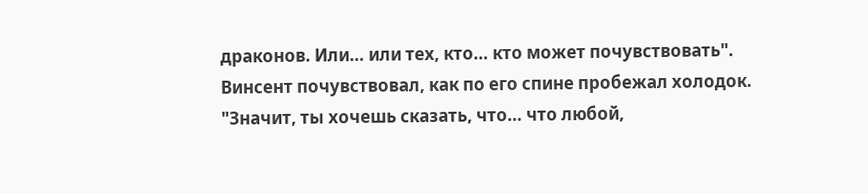драконов. Или… или тех, кто… кто может почувствовать".
Винсент почувствовал, как по его спине пробежал холодок. "Значит, ты хочешь сказать, что… что любой,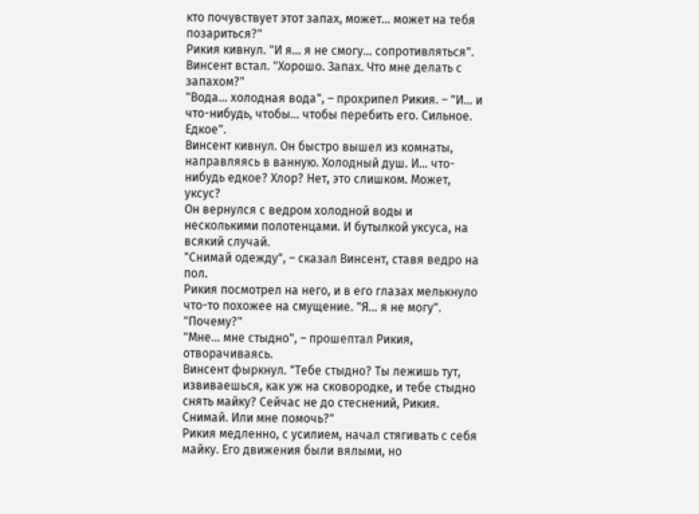кто почувствует этот запах, может… может на тебя позариться?"
Рикия кивнул. "И я… я не смогу… сопротивляться".
Винсент встал. "Хорошо. Запах. Что мне делать с запахом?"
"Вода… холодная вода", – прохрипел Рикия. – "И… и что-нибудь, чтобы… чтобы перебить его. Сильное. Едкое".
Винсент кивнул. Он быстро вышел из комнаты, направляясь в ванную. Холодный душ. И… что-нибудь едкое? Хлор? Нет, это слишком. Может, уксус?
Он вернулся с ведром холодной воды и несколькими полотенцами. И бутылкой уксуса, на всякий случай.
"Снимай одежду", – сказал Винсент, ставя ведро на пол.
Рикия посмотрел на него, и в его глазах мелькнуло что-то похожее на смущение. "Я… я не могу".
"Почему?"
"Мне… мне стыдно", – прошептал Рикия, отворачиваясь.
Винсент фыркнул. "Тебе стыдно? Ты лежишь тут, извиваешься, как уж на сковородке, и тебе стыдно снять майку? Сейчас не до стеснений, Рикия. Снимай. Или мне помочь?"
Рикия медленно, с усилием, начал стягивать с себя майку. Его движения были вялыми, но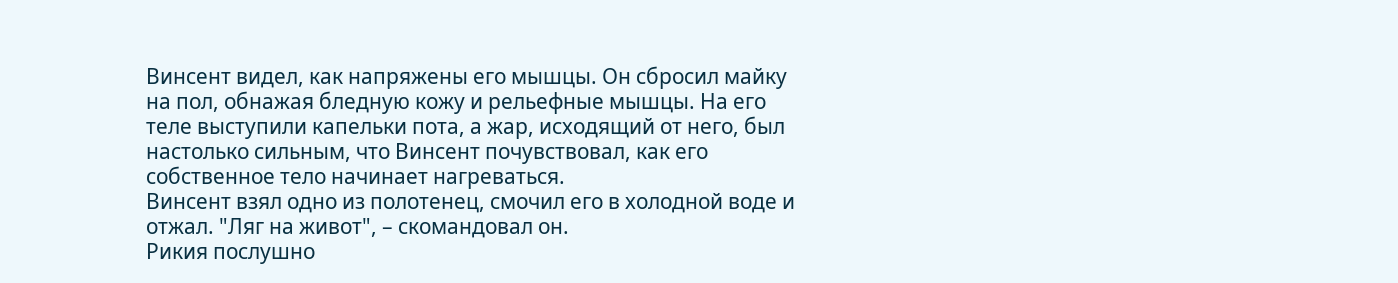Винсент видел, как напряжены его мышцы. Он сбросил майку на пол, обнажая бледную кожу и рельефные мышцы. На его теле выступили капельки пота, а жар, исходящий от него, был настолько сильным, что Винсент почувствовал, как его собственное тело начинает нагреваться.
Винсент взял одно из полотенец, смочил его в холодной воде и отжал. "Ляг на живот", – скомандовал он.
Рикия послушно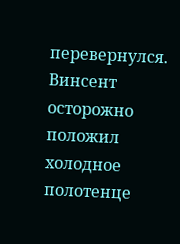перевернулся. Винсент осторожно положил холодное полотенце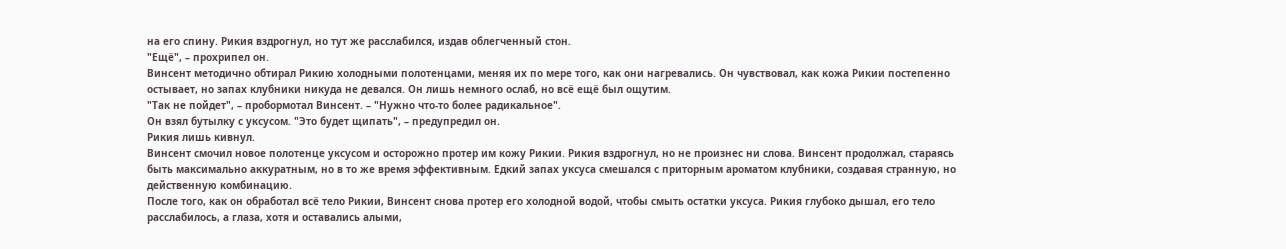на его спину. Рикия вздрогнул, но тут же расслабился, издав облегченный стон.
"Ещё", – прохрипел он.
Винсент методично обтирал Рикию холодными полотенцами, меняя их по мере того, как они нагревались. Он чувствовал, как кожа Рикии постепенно остывает, но запах клубники никуда не девался. Он лишь немного ослаб, но всё ещё был ощутим.
"Так не пойдет", – пробормотал Винсент. – "Нужно что-то более радикальное".
Он взял бутылку с уксусом. "Это будет щипать", – предупредил он.
Рикия лишь кивнул.
Винсент смочил новое полотенце уксусом и осторожно протер им кожу Рикии. Рикия вздрогнул, но не произнес ни слова. Винсент продолжал, стараясь быть максимально аккуратным, но в то же время эффективным. Едкий запах уксуса смешался с приторным ароматом клубники, создавая странную, но действенную комбинацию.
После того, как он обработал всё тело Рикии, Винсент снова протер его холодной водой, чтобы смыть остатки уксуса. Рикия глубоко дышал, его тело расслабилось, а глаза, хотя и оставались алыми,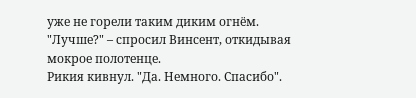уже не горели таким диким огнём.
"Лучше?" – спросил Винсент, откидывая мокрое полотенце.
Рикия кивнул. "Да. Немного. Спасибо".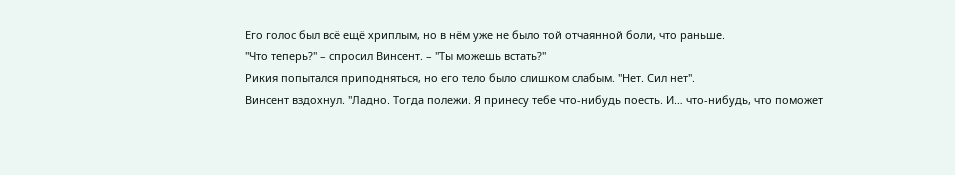Его голос был всё ещё хриплым, но в нём уже не было той отчаянной боли, что раньше.
"Что теперь?" – спросил Винсент. – "Ты можешь встать?"
Рикия попытался приподняться, но его тело было слишком слабым. "Нет. Сил нет".
Винсент вздохнул. "Ладно. Тогда полежи. Я принесу тебе что-нибудь поесть. И… что-нибудь, что поможет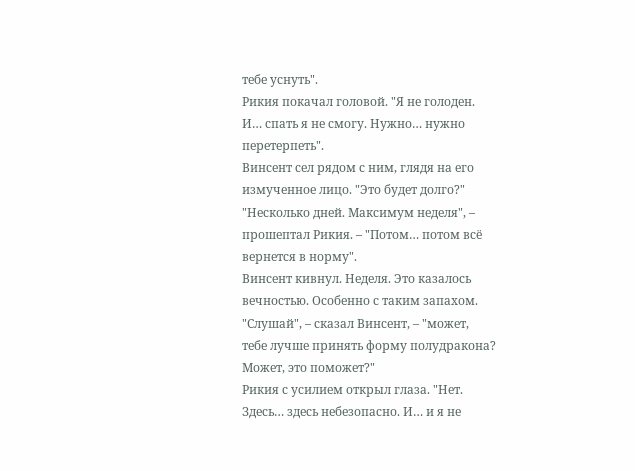тебе уснуть".
Рикия покачал головой. "Я не голоден. И… спать я не смогу. Нужно… нужно перетерпеть".
Винсент сел рядом с ним, глядя на его измученное лицо. "Это будет долго?"
"Несколько дней. Максимум неделя", – прошептал Рикия. – "Потом… потом всё вернется в норму".
Винсент кивнул. Неделя. Это казалось вечностью. Особенно с таким запахом.
"Слушай", – сказал Винсент, – "может, тебе лучше принять форму полудракона? Может, это поможет?"
Рикия с усилием открыл глаза. "Нет. Здесь… здесь небезопасно. И… и я не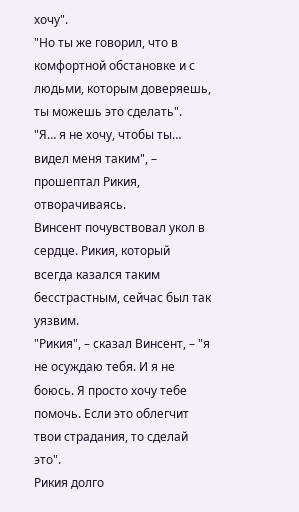хочу".
"Но ты же говорил, что в комфортной обстановке и с людьми, которым доверяешь, ты можешь это сделать".
"Я… я не хочу, чтобы ты… видел меня таким", – прошептал Рикия, отворачиваясь.
Винсент почувствовал укол в сердце. Рикия, который всегда казался таким бесстрастным, сейчас был так уязвим.
"Рикия", – сказал Винсент, – "я не осуждаю тебя. И я не боюсь. Я просто хочу тебе помочь. Если это облегчит твои страдания, то сделай это".
Рикия долго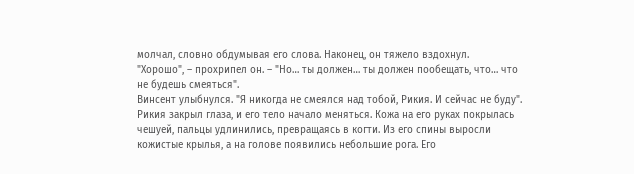молчал, словно обдумывая его слова. Наконец, он тяжело вздохнул.
"Хорошо", – прохрипел он. – "Но… ты должен… ты должен пообещать, что… что не будешь смеяться".
Винсент улыбнулся. "Я никогда не смеялся над тобой, Рикия. И сейчас не буду".
Рикия закрыл глаза, и его тело начало меняться. Кожа на его руках покрылась чешуей, пальцы удлинились, превращаясь в когти. Из его спины выросли кожистые крылья, а на голове появились небольшие рога. Его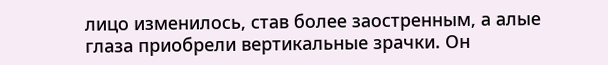лицо изменилось, став более заостренным, а алые глаза приобрели вертикальные зрачки. Он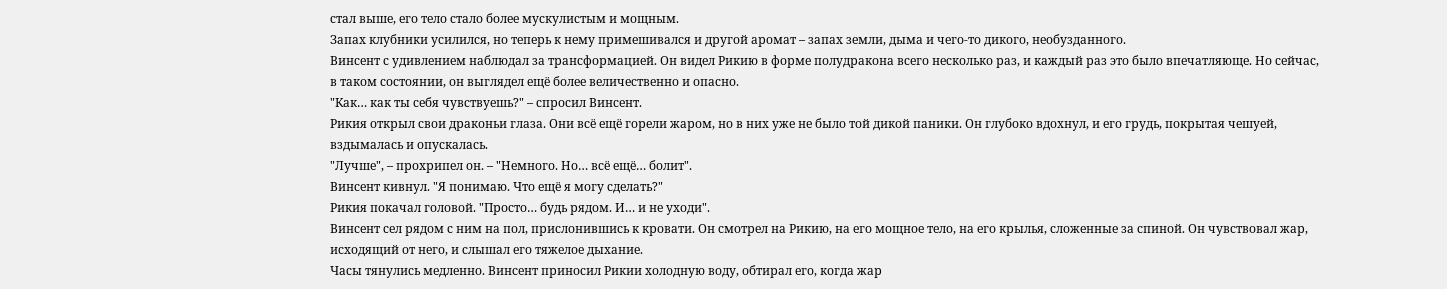стал выше, его тело стало более мускулистым и мощным.
Запах клубники усилился, но теперь к нему примешивался и другой аромат – запах земли, дыма и чего-то дикого, необузданного.
Винсент с удивлением наблюдал за трансформацией. Он видел Рикию в форме полудракона всего несколько раз, и каждый раз это было впечатляюще. Но сейчас, в таком состоянии, он выглядел ещё более величественно и опасно.
"Как… как ты себя чувствуешь?" – спросил Винсент.
Рикия открыл свои драконьи глаза. Они всё ещё горели жаром, но в них уже не было той дикой паники. Он глубоко вдохнул, и его грудь, покрытая чешуей, вздымалась и опускалась.
"Лучше", – прохрипел он. – "Немного. Но… всё ещё… болит".
Винсент кивнул. "Я понимаю. Что ещё я могу сделать?"
Рикия покачал головой. "Просто… будь рядом. И… и не уходи".
Винсент сел рядом с ним на пол, прислонившись к кровати. Он смотрел на Рикию, на его мощное тело, на его крылья, сложенные за спиной. Он чувствовал жар, исходящий от него, и слышал его тяжелое дыхание.
Часы тянулись медленно. Винсент приносил Рикии холодную воду, обтирал его, когда жар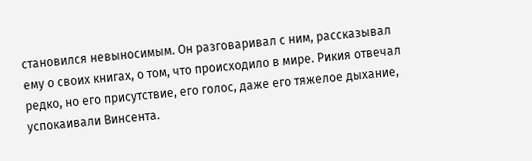становился невыносимым. Он разговаривал с ним, рассказывал ему о своих книгах, о том, что происходило в мире. Рикия отвечал редко, но его присутствие, его голос, даже его тяжелое дыхание, успокаивали Винсента.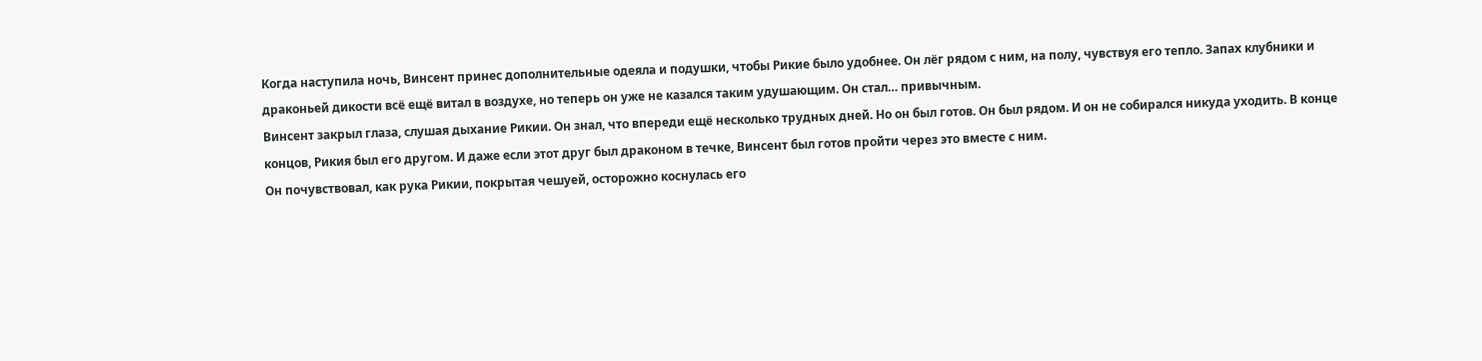Когда наступила ночь, Винсент принес дополнительные одеяла и подушки, чтобы Рикие было удобнее. Он лёг рядом с ним, на полу, чувствуя его тепло. Запах клубники и драконьей дикости всё ещё витал в воздухе, но теперь он уже не казался таким удушающим. Он стал… привычным.
Винсент закрыл глаза, слушая дыхание Рикии. Он знал, что впереди ещё несколько трудных дней. Но он был готов. Он был рядом. И он не собирался никуда уходить. В конце концов, Рикия был его другом. И даже если этот друг был драконом в течке, Винсент был готов пройти через это вместе с ним.
Он почувствовал, как рука Рикии, покрытая чешуей, осторожно коснулась его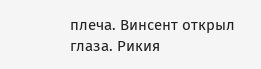плеча. Винсент открыл глаза. Рикия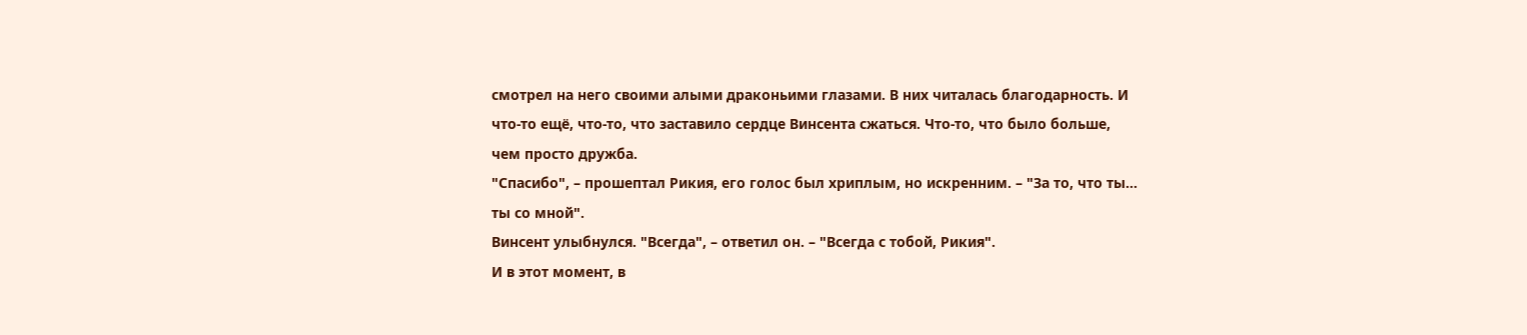смотрел на него своими алыми драконьими глазами. В них читалась благодарность. И что-то ещё, что-то, что заставило сердце Винсента сжаться. Что-то, что было больше, чем просто дружба.
"Спасибо", – прошептал Рикия, его голос был хриплым, но искренним. – "За то, что ты… ты со мной".
Винсент улыбнулся. "Всегда", – ответил он. – "Всегда с тобой, Рикия".
И в этот момент, в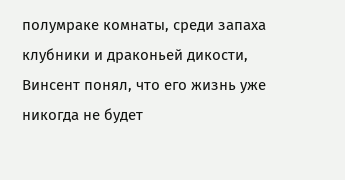полумраке комнаты, среди запаха клубники и драконьей дикости, Винсент понял, что его жизнь уже никогда не будет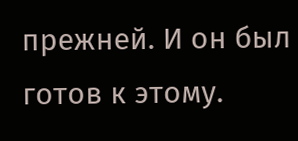прежней. И он был готов к этому.